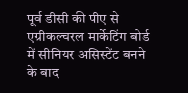पूर्व डीसी की पीए से एग्रीकल्चरल मार्केटिंग बोर्ड में सीनियर असिस्टेंट बनने के बाद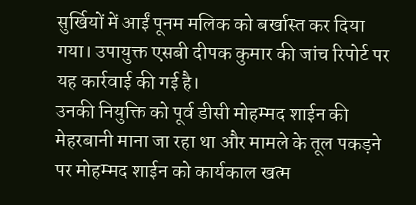सुर्खियों में आईं पूनम मलिक को बर्खास्त कर दिया गया। उपायुक्त एसबी दीपक कुमार की जांच रिपोर्ट पर यह कार्रवाई की गई है।
उनकी नियुक्ति को पूर्व डीसी मोहम्मद शाईन की मेहरबानी माना जा रहा था और मामले के तूल पकड़ने पर मोहम्मद शाईन को कार्यकाल खत्म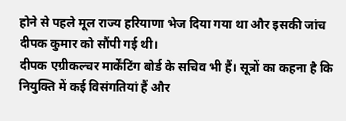होने से पहले मूल राज्य हरियाणा भेज दिया गया था और इसकी जांच दीपक कुमार को सौंपी गई थी।
दीपक एग्रीकल्चर मार्केंटिंग बोर्ड के सचिव भी हैं। सूत्रों का कहना है कि नियुक्ति में कई विसंगतियां हैं और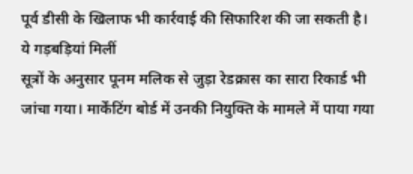पूर्व डीसी के खिलाफ भी कार्रवाई की सिफारिश की जा सकती है।
ये गड़बड़ियां मिलीं
सूत्रों के अनुसार पूनम मलिक से जुड़ा रेडक्रास का सारा रिकार्ड भी जांचा गया। मार्केंटिंग बोर्ड में उनकी नियुक्ति के मामले में पाया गया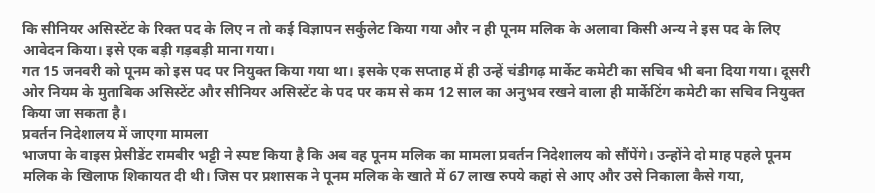कि सीनियर असिस्टेंट के रिक्त पद के लिए न तो कई विज्ञापन सर्कुलेट किया गया और न ही पूनम मलिक के अलावा किसी अन्य ने इस पद के लिए आवेदन किया। इसे एक बड़ी गड़बड़ी माना गया।
गत 15 जनवरी को पूनम को इस पद पर नियुक्त किया गया था। इसके एक सप्ताह में ही उन्हें चंडीगढ़ मार्केट कमेटी का सचिव भी बना दिया गया। दूसरी ओर नियम के मुताबिक असिस्टेंट और सीनियर असिस्टेंट के पद पर कम से कम 12 साल का अनुभव रखने वाला ही मार्केटिंग कमेटी का सचिव नियुक्त किया जा सकता है।
प्रवर्तन निदेशालय में जाएगा मामला
भाजपा के वाइस प्रेसीडेंट रामबीर भट्टी ने स्पष्ट किया है कि अब वह पूनम मलिक का मामला प्रवर्तन निदेशालय को सौंपेंगे। उन्होंने दो माह पहले पूनम मलिक के खिलाफ शिकायत दी थी। जिस पर प्रशासक ने पूनम मलिक के खाते में 67 लाख रुपये कहां से आए और उसे निकाला कैसे गया,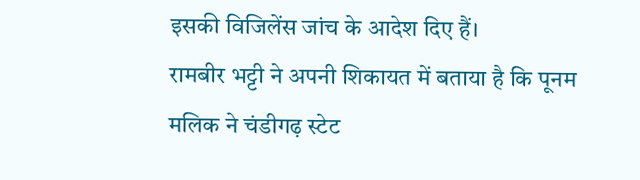इसकी विजिलेंस जांच के आदेश दिए हैं।
रामबीर भट्टी ने अपनी शिकायत में बताया है कि पूनम मलिक ने चंडीगढ़ स्टेट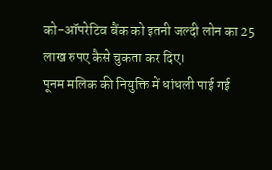को-ऑपरेटिव बैंक को इतनी जल्दी लोन का 25 लाख रुपए कैसे चुकता कर दिए।
पूनम मलिक की नियुक्ति में धांधली पाई गई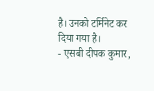है। उनको टर्मिनेट कर दिया गया है।
- एसबी दीपक कुमार,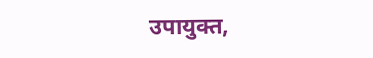उपायुक्त,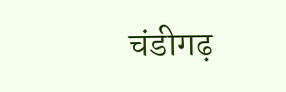चंडीगढ़